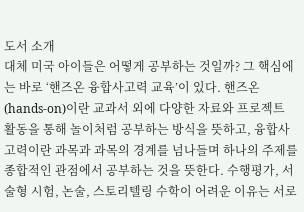도서 소개
대체 미국 아이들은 어떻게 공부하는 것일까? 그 핵심에는 바로 ‘핸즈온 융합사고력 교육’이 있다. 핸즈온(hands-on)이란 교과서 외에 다양한 자료와 프로젝트 활동을 통해 놀이처럼 공부하는 방식을 뜻하고, 융합사고력이란 과목과 과목의 경계를 넘나들며 하나의 주제를 종합적인 관점에서 공부하는 것을 뜻한다. 수행평가, 서술형 시험, 논술, 스토리텔링 수학이 어려운 이유는 서로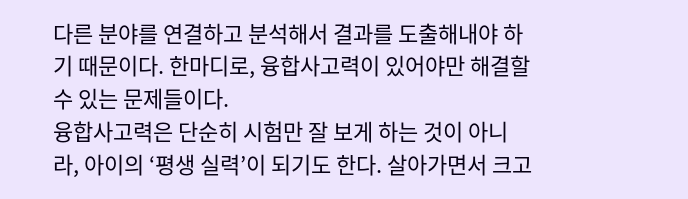다른 분야를 연결하고 분석해서 결과를 도출해내야 하기 때문이다. 한마디로, 융합사고력이 있어야만 해결할 수 있는 문제들이다.
융합사고력은 단순히 시험만 잘 보게 하는 것이 아니라, 아이의 ‘평생 실력’이 되기도 한다. 살아가면서 크고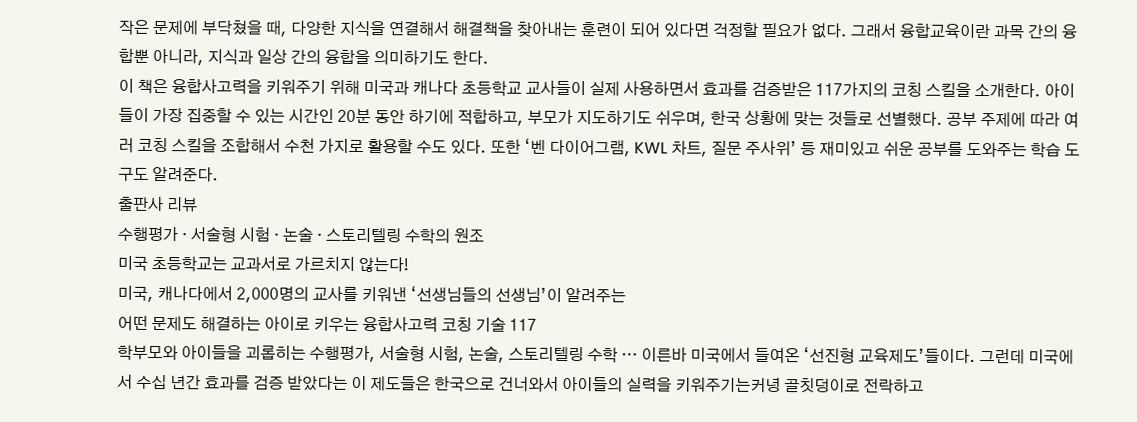작은 문제에 부닥쳤을 때, 다양한 지식을 연결해서 해결책을 찾아내는 훈련이 되어 있다면 걱정할 필요가 없다. 그래서 융합교육이란 과목 간의 융합뿐 아니라, 지식과 일상 간의 융합을 의미하기도 한다.
이 책은 융합사고력을 키워주기 위해 미국과 캐나다 초등학교 교사들이 실제 사용하면서 효과를 검증받은 117가지의 코칭 스킬을 소개한다. 아이들이 가장 집중할 수 있는 시간인 20분 동안 하기에 적합하고, 부모가 지도하기도 쉬우며, 한국 상황에 맞는 것들로 선별했다. 공부 주제에 따라 여러 코칭 스킬을 조합해서 수천 가지로 활용할 수도 있다. 또한 ‘벤 다이어그램, KWL 차트, 질문 주사위’ 등 재미있고 쉬운 공부를 도와주는 학습 도구도 알려준다.
출판사 리뷰
수행평가 · 서술형 시험 · 논술 · 스토리텔링 수학의 원조
미국 초등학교는 교과서로 가르치지 않는다!
미국, 캐나다에서 2,000명의 교사를 키워낸 ‘선생님들의 선생님’이 알려주는
어떤 문제도 해결하는 아이로 키우는 융합사고력 코칭 기술 117
학부모와 아이들을 괴롭히는 수행평가, 서술형 시험, 논술, 스토리텔링 수학 … 이른바 미국에서 들여온 ‘선진형 교육제도’들이다. 그런데 미국에서 수십 년간 효과를 검증 받았다는 이 제도들은 한국으로 건너와서 아이들의 실력을 키워주기는커녕 골칫덩이로 전락하고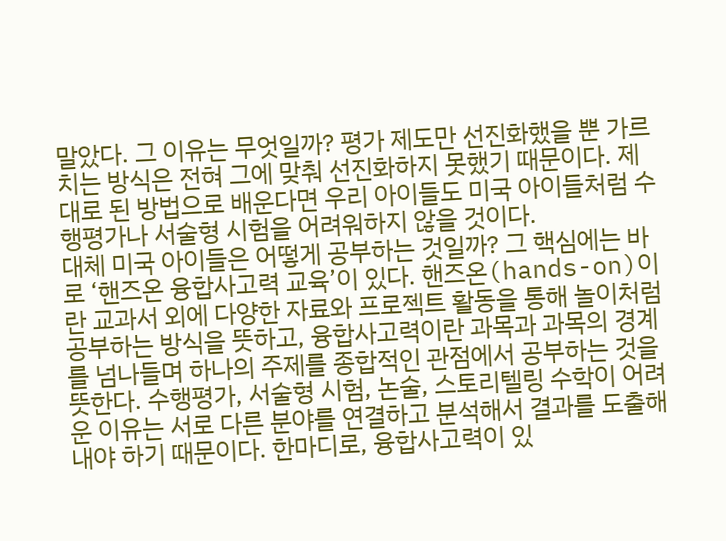말았다. 그 이유는 무엇일까? 평가 제도만 선진화했을 뿐 가르치는 방식은 전혀 그에 맞춰 선진화하지 못했기 때문이다. 제대로 된 방법으로 배운다면 우리 아이들도 미국 아이들처럼 수행평가나 서술형 시험을 어려워하지 않을 것이다.
대체 미국 아이들은 어떻게 공부하는 것일까? 그 핵심에는 바로 ‘핸즈온 융합사고력 교육’이 있다. 핸즈온(hands-on)이란 교과서 외에 다양한 자료와 프로젝트 활동을 통해 놀이처럼 공부하는 방식을 뜻하고, 융합사고력이란 과목과 과목의 경계를 넘나들며 하나의 주제를 종합적인 관점에서 공부하는 것을 뜻한다. 수행평가, 서술형 시험, 논술, 스토리텔링 수학이 어려운 이유는 서로 다른 분야를 연결하고 분석해서 결과를 도출해내야 하기 때문이다. 한마디로, 융합사고력이 있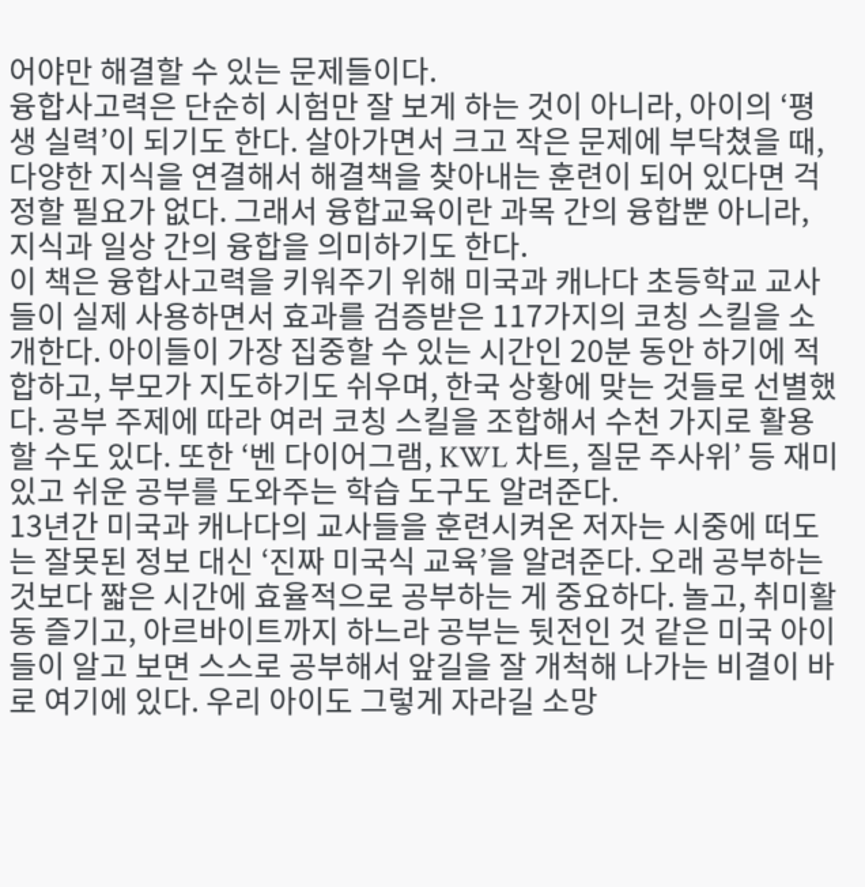어야만 해결할 수 있는 문제들이다.
융합사고력은 단순히 시험만 잘 보게 하는 것이 아니라, 아이의 ‘평생 실력’이 되기도 한다. 살아가면서 크고 작은 문제에 부닥쳤을 때, 다양한 지식을 연결해서 해결책을 찾아내는 훈련이 되어 있다면 걱정할 필요가 없다. 그래서 융합교육이란 과목 간의 융합뿐 아니라, 지식과 일상 간의 융합을 의미하기도 한다.
이 책은 융합사고력을 키워주기 위해 미국과 캐나다 초등학교 교사들이 실제 사용하면서 효과를 검증받은 117가지의 코칭 스킬을 소개한다. 아이들이 가장 집중할 수 있는 시간인 20분 동안 하기에 적합하고, 부모가 지도하기도 쉬우며, 한국 상황에 맞는 것들로 선별했다. 공부 주제에 따라 여러 코칭 스킬을 조합해서 수천 가지로 활용할 수도 있다. 또한 ‘벤 다이어그램, KWL 차트, 질문 주사위’ 등 재미있고 쉬운 공부를 도와주는 학습 도구도 알려준다.
13년간 미국과 캐나다의 교사들을 훈련시켜온 저자는 시중에 떠도는 잘못된 정보 대신 ‘진짜 미국식 교육’을 알려준다. 오래 공부하는 것보다 짧은 시간에 효율적으로 공부하는 게 중요하다. 놀고, 취미활동 즐기고, 아르바이트까지 하느라 공부는 뒷전인 것 같은 미국 아이들이 알고 보면 스스로 공부해서 앞길을 잘 개척해 나가는 비결이 바로 여기에 있다. 우리 아이도 그렇게 자라길 소망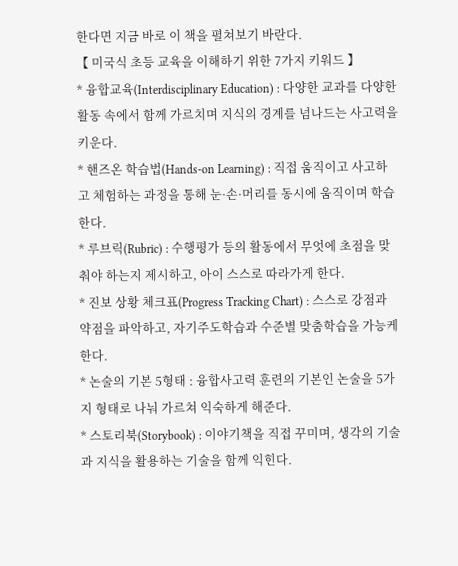한다면 지금 바로 이 책을 펼쳐보기 바란다.
【 미국식 초등 교육을 이해하기 위한 7가지 키워드 】
* 융합교육(Interdisciplinary Education) : 다양한 교과를 다양한 활동 속에서 함께 가르치며 지식의 경계를 넘나드는 사고력을 키운다.
* 핸즈온 학습법(Hands-on Learning) : 직접 움직이고 사고하고 체험하는 과정을 통해 눈·손·머리를 동시에 움직이며 학습한다.
* 루브릭(Rubric) : 수행평가 등의 활동에서 무엇에 초점을 맞춰야 하는지 제시하고, 아이 스스로 따라가게 한다.
* 진보 상황 체크표(Progress Tracking Chart) : 스스로 강점과 약점을 파악하고, 자기주도학습과 수준별 맞춤학습을 가능케 한다.
* 논술의 기본 5형태 : 융합사고력 훈련의 기본인 논술을 5가지 형태로 나눠 가르쳐 익숙하게 해준다.
* 스토리북(Storybook) : 이야기책을 직접 꾸미며, 생각의 기술과 지식을 활용하는 기술을 함께 익힌다.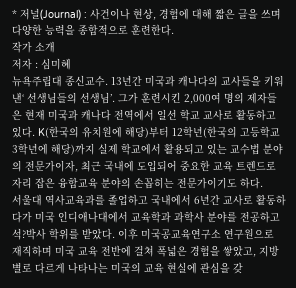* 저널(Journal) : 사건이나 현상, 경험에 대해 짧은 글을 쓰며 다양한 능력을 종합적으로 훈련한다.
작가 소개
저자 : 심미혜
뉴욕주립대 종신교수. 13년간 미국과 캐나다의 교사들을 키워낸‘ 선생님들의 선생님’. 그가 훈련시킨 2,000여 명의 제자들은 현재 미국과 캐나다 전역에서 일선 학교 교사로 활동하고 있다. K(한국의 유치원에 해당)부터 12학년(한국의 고등학교 3학년에 해당)까지 실제 학교에서 활용되고 있는 교수법 분야의 전문가이자, 최근 국내에 도입되어 중요한 교육 트렌드로 자리 잡은 융합교육 분야의 손꼽히는 전문가이기도 하다.
서울대 역사교육과를 졸업하고 국내에서 6년간 교사로 활동하다가 미국 인디애나대에서 교육학과 과학사 분야를 전공하고 석?박사 학위를 받았다. 이후 미국공교육연구소 연구원으로 재직하며 미국 교육 전반에 걸쳐 폭넓은 경험을 쌓았고, 지방별로 다르게 나타나는 미국의 교육 현실에 관심을 갖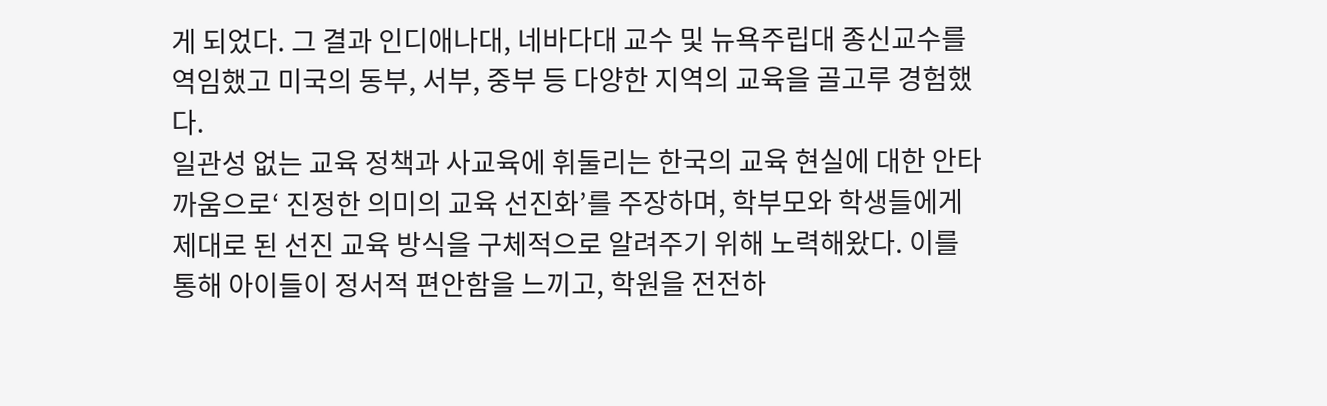게 되었다. 그 결과 인디애나대, 네바다대 교수 및 뉴욕주립대 종신교수를 역임했고 미국의 동부, 서부, 중부 등 다양한 지역의 교육을 골고루 경험했다.
일관성 없는 교육 정책과 사교육에 휘둘리는 한국의 교육 현실에 대한 안타까움으로‘ 진정한 의미의 교육 선진화’를 주장하며, 학부모와 학생들에게 제대로 된 선진 교육 방식을 구체적으로 알려주기 위해 노력해왔다. 이를 통해 아이들이 정서적 편안함을 느끼고, 학원을 전전하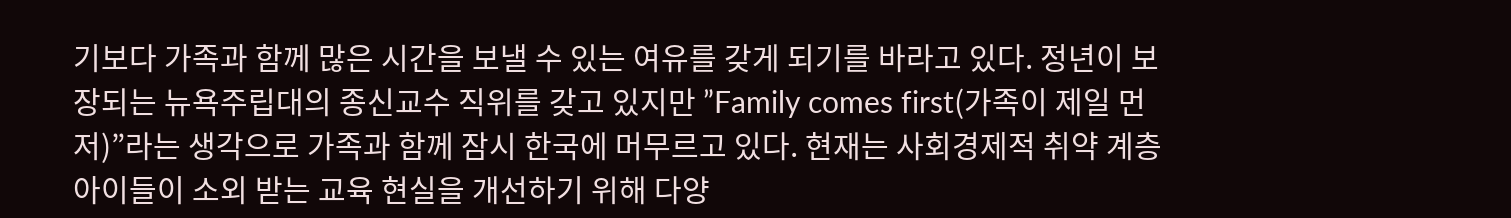기보다 가족과 함께 많은 시간을 보낼 수 있는 여유를 갖게 되기를 바라고 있다. 정년이 보장되는 뉴욕주립대의 종신교수 직위를 갖고 있지만 ”Family comes first(가족이 제일 먼저)”라는 생각으로 가족과 함께 잠시 한국에 머무르고 있다. 현재는 사회경제적 취약 계층 아이들이 소외 받는 교육 현실을 개선하기 위해 다양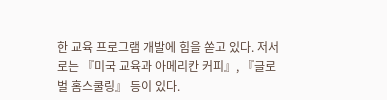한 교육 프로그램 개발에 힘을 쏟고 있다. 저서로는 『미국 교육과 아메리칸 커피』, 『글로벌 홈스쿨링』 등이 있다.